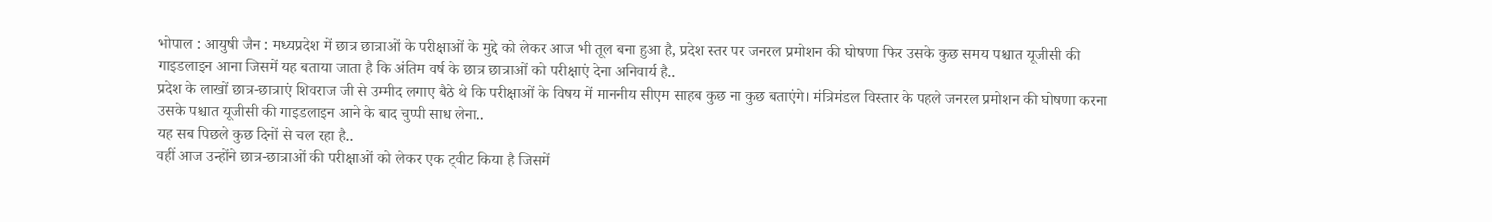भोपाल : आयुषी जैन : मध्यप्रदेश में छात्र छात्राओं के परीक्षाओं के मुद्दे को लेकर आज भी तूल बना हुआ है, प्रदेश स्तर पर जनरल प्रमोशन की घोषणा फिर उसके कुछ समय पश्चात यूजीसी की गाइडलाइन आना जिसमें यह बताया जाता है कि अंतिम वर्ष के छात्र छात्राओं को परीक्षाएं देना अनिवार्य है..
प्रदेश के लाखों छात्र-छात्राएं शिवराज जी से उम्मीद लगाए बैठे थे कि परीक्षाओं के विषय में माननीय सीएम साहब कुछ ना कुछ बताएंगे। मंत्रिमंडल विस्तार के पहले जनरल प्रमोशन की घोषणा करना उसके पश्चात यूजीसी की गाइडलाइन आने के बाद चुप्पी साध लेना..
यह सब पिछले कुछ दिनों से चल रहा है..
वहीं आज उन्होंने छात्र-छात्राओं की परीक्षाओं को लेकर एक ट्वीट किया है जिसमें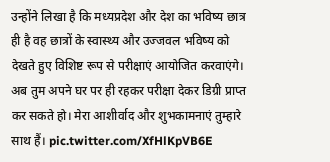उन्होंने लिखा है कि मध्यप्रदेश और देश का भविष्य छात्र ही है वह छात्रों के स्वास्थ्य और उज्जवल भविष्य को देखते हुए विशिष्ट रूप से परीक्षाएं आयोजित करवाएंगे।
अब तुम अपने घर पर ही रहकर परीक्षा देकर डिग्री प्राप्त कर सकते हो। मेरा आशीर्वाद और शुभकामनाएं तुम्हारे साथ हैं। pic.twitter.com/XfHlKpVB6E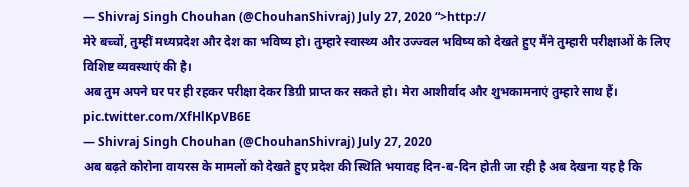— Shivraj Singh Chouhan (@ChouhanShivraj) July 27, 2020 “>http://
मेरे बच्चों, तुम्हीं मध्यप्रदेश और देश का भविष्य हो। तुम्हारे स्वास्थ्य और उज्ज्वल भविष्य को देखते हुए मैंने तुम्हारी परीक्षाओं के लिए विशिष्ट व्यवस्थाएं की है।
अब तुम अपने घर पर ही रहकर परीक्षा देकर डिग्री प्राप्त कर सकते हो। मेरा आशीर्वाद और शुभकामनाएं तुम्हारे साथ हैं। pic.twitter.com/XfHlKpVB6E
— Shivraj Singh Chouhan (@ChouhanShivraj) July 27, 2020
अब बढ़ते कोरोना वायरस के मामलों को देखते हुए प्रदेश की स्थिति भयावह दिन-ब-दिन होती जा रही है अब देखना यह है कि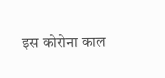इस कोरोना काल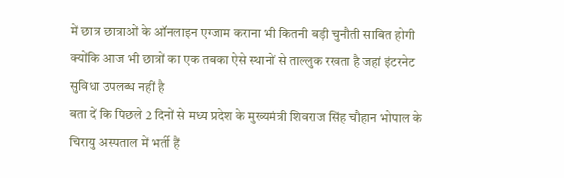में छात्र छात्राओं के ऑनलाइन एग्जाम कराना भी कितनी बड़ी चुनौती साबित होगी क्योंकि आज भी छात्रों का एक तबका ऐसे स्थानों से ताल्लुक रखता है जहां इंटरनेट सुविधा उपलब्ध नहीं है
बता दें कि पिछले 2 दिनों से मध्य प्रदेश के मुख्यमंत्री शिवराज सिंह चौहान भोपाल के चिरायु अस्पताल में भर्ती हैं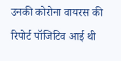उनकी कोरोना वायरस की रिपोर्ट पॉजिटिव आई थी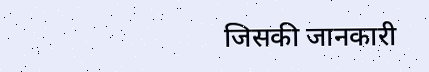जिसकी जानकारी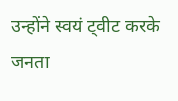उन्होंने स्वयं ट्वीट करके जनता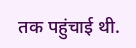तक पहुंचाई थी.